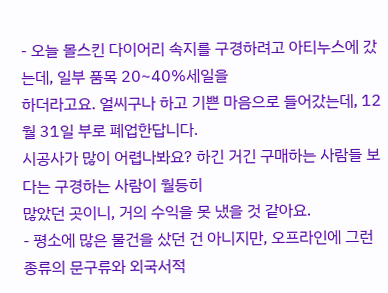- 오늘 몰스킨 다이어리 속지를 구경하려고 아티누스에 갔는데, 일부 품목 20~40%세일을
하더라고요. 얼씨구나 하고 기쁜 마음으로 들어갔는데, 12월 31일 부로 폐업한답니다.
시공사가 많이 어렵나봐요? 하긴 거긴 구매하는 사람들 보다는 구경하는 사람이 월등히
많았던 곳이니, 거의 수익을 못 냈을 것 같아요.
- 평소에 많은 물건을 샀던 건 아니지만, 오프라인에 그런 종류의 문구류와 외국서적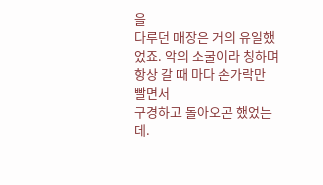을
다루던 매장은 거의 유일했었죠. 악의 소굴이라 칭하며 항상 갈 때 마다 손가락만 빨면서
구경하고 돌아오곤 했었는데.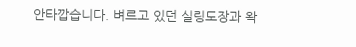안타깝습니다. 벼르고 있던 실링도장과 왁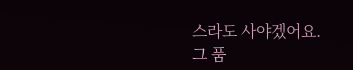스라도 사야겠어요.
그 품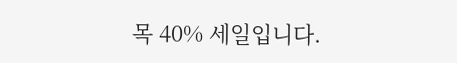목 40% 세일입니다.